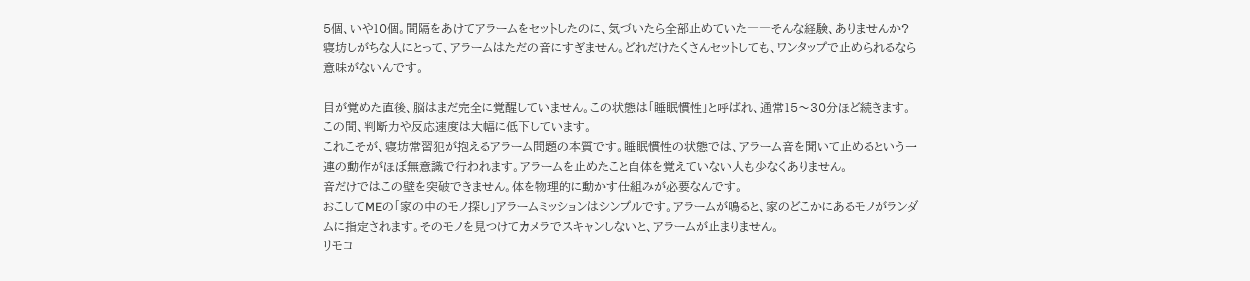5個、いや10個。間隔をあけてアラームをセットしたのに、気づいたら全部止めていた――そんな経験、ありませんか?
寝坊しがちな人にとって、アラームはただの音にすぎません。どれだけたくさんセットしても、ワンタップで止められるなら意味がないんです。

目が覚めた直後、脳はまだ完全に覚醒していません。この状態は「睡眠慣性」と呼ばれ、通常15〜30分ほど続きます。この間、判断力や反応速度は大幅に低下しています。
これこそが、寝坊常習犯が抱えるアラーム問題の本質です。睡眠慣性の状態では、アラーム音を聞いて止めるという一連の動作がほぼ無意識で行われます。アラームを止めたこと自体を覚えていない人も少なくありません。
音だけではこの壁を突破できません。体を物理的に動かす仕組みが必要なんです。
おこしてMEの「家の中のモノ探し」アラームミッションはシンプルです。アラームが鳴ると、家のどこかにあるモノがランダムに指定されます。そのモノを見つけてカメラでスキャンしないと、アラームが止まりません。
リモコ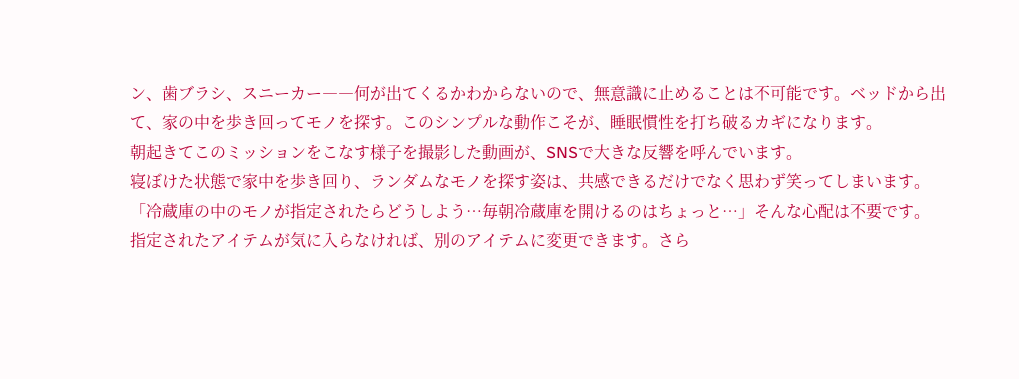ン、歯ブラシ、スニーカー――何が出てくるかわからないので、無意識に止めることは不可能です。ベッドから出て、家の中を歩き回ってモノを探す。このシンプルな動作こそが、睡眠慣性を打ち破るカギになります。
朝起きてこのミッションをこなす様子を撮影した動画が、SNSで大きな反響を呼んでいます。
寝ぼけた状態で家中を歩き回り、ランダムなモノを探す姿は、共感できるだけでなく思わず笑ってしまいます。
「冷蔵庫の中のモノが指定されたらどうしよう…毎朝冷蔵庫を開けるのはちょっと…」そんな心配は不要です。
指定されたアイテムが気に入らなければ、別のアイテムに変更できます。さら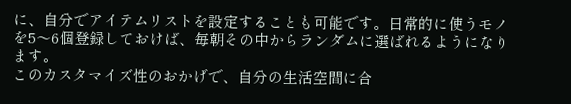に、自分でアイテムリストを設定することも可能です。日常的に使うモノを5〜6個登録しておけば、毎朝その中からランダムに選ばれるようになります。
このカスタマイズ性のおかげで、自分の生活空間に合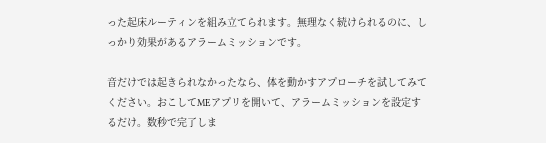った起床ルーティンを組み立てられます。無理なく続けられるのに、しっかり効果があるアラームミッションです。

音だけでは起きられなかったなら、体を動かすアプローチを試してみてください。おこしてMEアプリを開いて、アラームミッションを設定するだけ。数秒で完了しま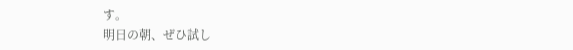す。
明日の朝、ぜひ試し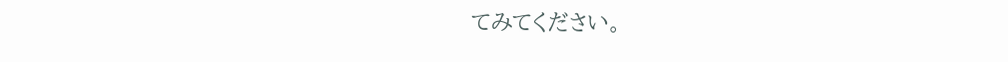てみてください。